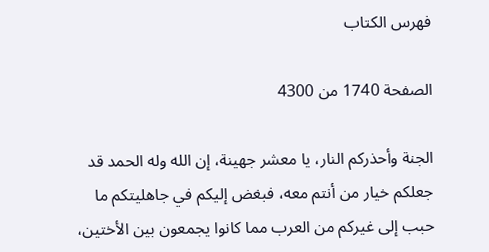فهرس الكتاب

الصفحة 1740 من 4300

الجنة وأحذركم النار، يا معشر جهينة، إن الله وله الحمد قد جعلكم خيار من أنتم معه، فبغض إليكم في جاهليتكم ما حبب إلى غيركم من العرب مما كانوا يجمعون بين الأختين،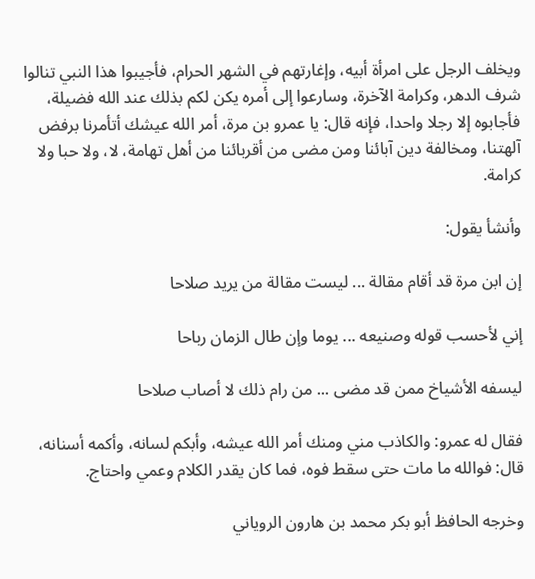ويخلف الرجل على امرأة أبيه، وإغارتهم في الشهر الحرام، فأجيبوا هذا النبي تنالوا شرف الدهر، وكرامة الآخرة، وسارعوا إلى أمره يكن لكم بذلك عند الله فضيلة، فأجابوه إلا رجلا واحدا، فإنه قال: يا عمرو بن مرة، أمر الله عيشك أتأمرنا برفض آلهتنا، ومخالفة دين آبائنا ومن مضى من أقربائنا من أهل تهامة، لا، ولا حبا ولا كرامة.

وأنشأ يقول:

إن ابن مرة قد أقام مقالة ... ليست مقالة من يريد صلاحا

إني لأحسب قوله وصنيعه ... يوما وإن طال الزمان رباحا

ليسفه الأشياخ ممن قد مضى ... من رام ذلك لا أصاب صلاحا

فقال له عمرو: والكاذب مني ومنك أمر الله عيشه، وأبكم لسانه، وأكمه أسنانه، قال: فوالله ما مات حتى سقط فوه، فما كان يقدر الكلام وعمي واحتاج.

وخرجه الحافظ أبو بكر محمد بن هارون الروياني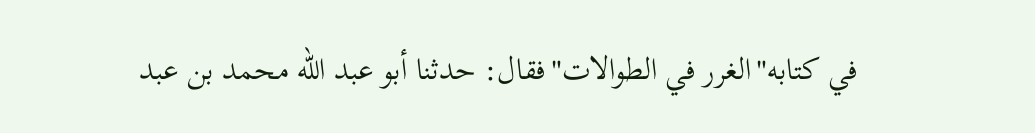في كتابه"الغرر في الطوالات"فقال: حدثنا أبو عبد الله محمد بن عبد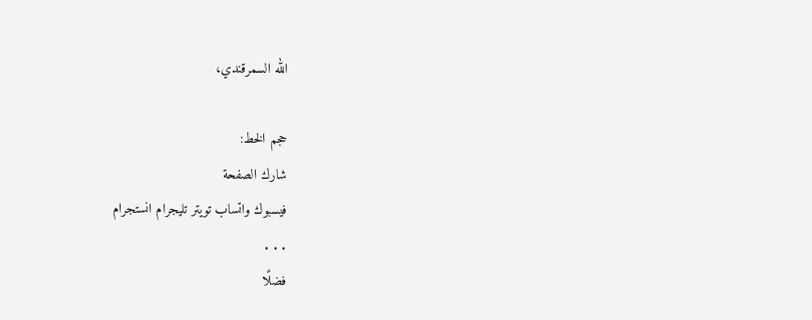الله السمرقندي،

حجم الخط:
شارك الصفحة
فيسبوك واتساب تويتر تليجرام انستجرام
. . .
فضلًا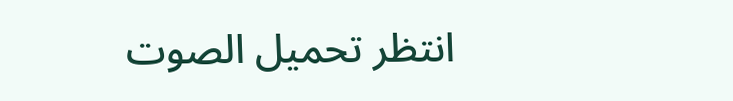انتظر تحميل الصوت